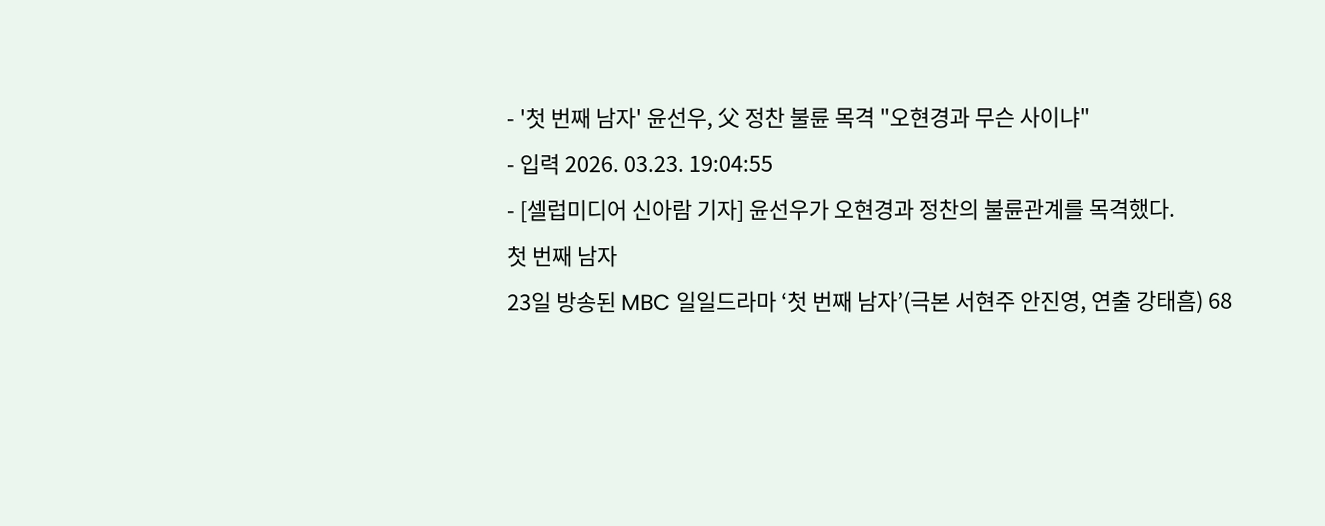- '첫 번째 남자' 윤선우, 父 정찬 불륜 목격 "오현경과 무슨 사이냐"
- 입력 2026. 03.23. 19:04:55
- [셀럽미디어 신아람 기자] 윤선우가 오현경과 정찬의 불륜관계를 목격했다.
첫 번째 남자
23일 방송된 MBC 일일드라마 ‘첫 번째 남자’(극본 서현주 안진영, 연출 강태흠) 68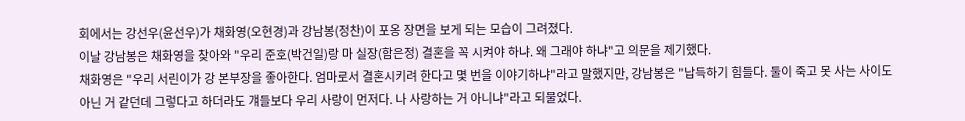회에서는 강선우(윤선우)가 채화영(오현경)과 강남봉(정찬)이 포옹 장면을 보게 되는 모습이 그려졌다.
이날 강남봉은 채화영을 찾아와 "우리 준호(박건일)랑 마 실장(함은정) 결혼을 꼭 시켜야 하냐. 왜 그래야 하냐"고 의문을 제기했다.
채화영은 "우리 서린이가 강 본부장을 좋아한다. 엄마로서 결혼시키려 한다고 몇 번을 이야기하냐"라고 말했지만, 강남봉은 "납득하기 힘들다. 둘이 죽고 못 사는 사이도 아닌 거 같던데 그렇다고 하더라도 걔들보다 우리 사랑이 먼저다. 나 사랑하는 거 아니냐"라고 되물었다.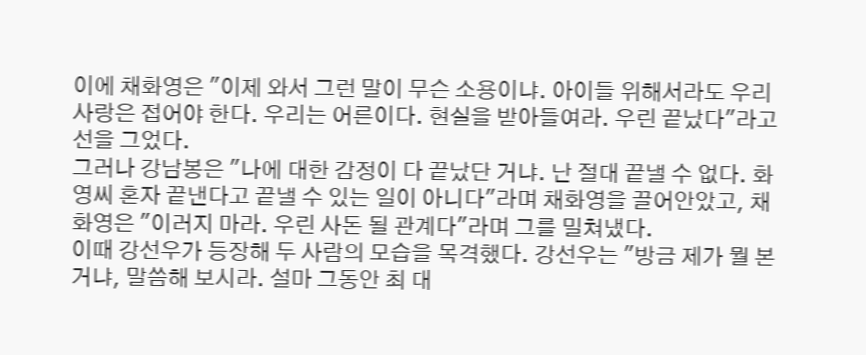이에 채화영은 "이제 와서 그런 말이 무슨 소용이냐. 아이들 위해서라도 우리 사랑은 접어야 한다. 우리는 어른이다. 현실을 받아들여라. 우린 끝났다"라고 선을 그었다.
그러나 강남봉은 "나에 대한 감정이 다 끝났단 거냐. 난 절대 끝낼 수 없다. 화영씨 혼자 끝낸다고 끝낼 수 있는 일이 아니다"라며 채화영을 끌어안았고, 채화영은 "이러지 마라. 우린 사돈 될 관계다"라며 그를 밀쳐냈다.
이때 강선우가 등장해 두 사람의 모습을 목격했다. 강선우는 "방금 제가 뭘 본거냐, 말씀해 보시라. 설마 그동안 최 대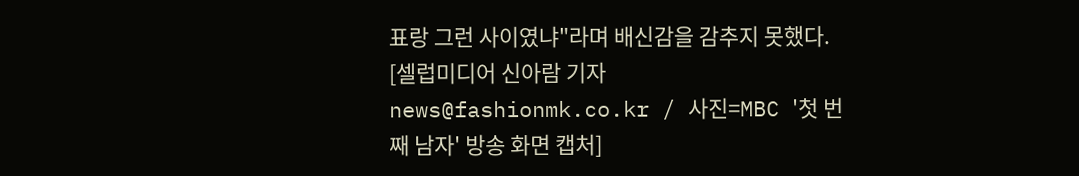표랑 그런 사이였냐"라며 배신감을 감추지 못했다.
[셀럽미디어 신아람 기자 news@fashionmk.co.kr / 사진=MBC '첫 번째 남자' 방송 화면 캡처]